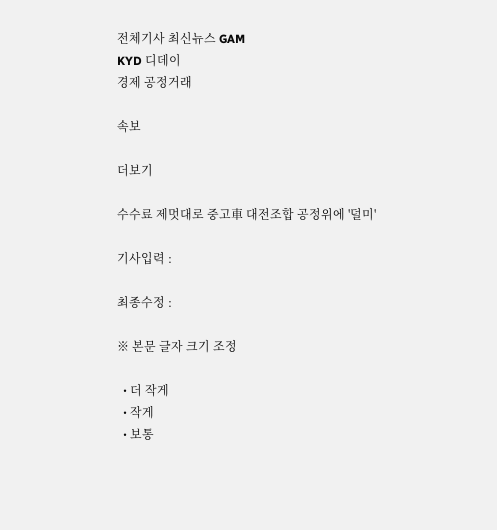전체기사 최신뉴스 GAM
KYD 디데이
경제 공정거래

속보

더보기

수수료 제멋대로 중고車 대전조합 공정위에 '덜미'

기사입력 :

최종수정 :

※ 본문 글자 크기 조정

  • 더 작게
  • 작게
  • 보통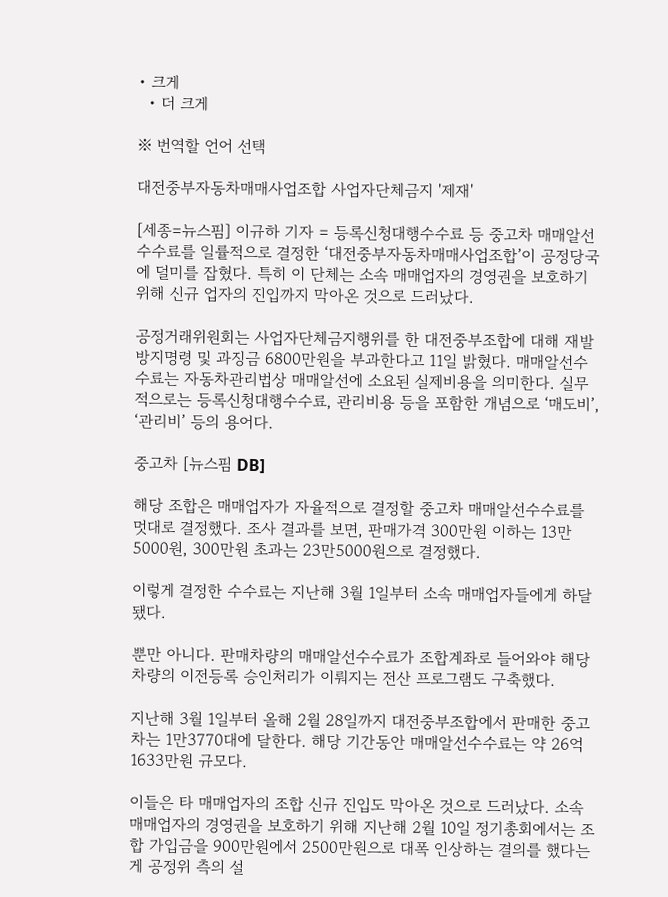• 크게
  • 더 크게

※ 번역할 언어 선택

대전중부자동차매매사업조합 사업자단체금지 '제재'

[세종=뉴스핌] 이규하 기자 = 등록신청대행수수료 등 중고차 매매알선수수료를 일률적으로 결정한 ‘대전중부자동차매매사업조합’이 공정당국에 덜미를 잡혔다. 특히 이 단체는 소속 매매업자의 경영권을 보호하기 위해 신규 업자의 진입까지 막아온 것으로 드러났다.

공정거래위원회는 사업자단체금지행위를 한 대전중부조합에 대해 재발방지명령 및 과징금 6800만원을 부과한다고 11일 밝혔다. 매매알선수수료는 자동차관리법상 매매알선에 소요된 실제비용을 의미한다. 실무적으로는 등록신청대행수수료, 관리비용 등을 포함한 개념으로 ‘매도비’, ‘관리비’ 등의 용어다.

중고차 [뉴스핌 DB]

해당 조합은 매매업자가 자율적으로 결정할 중고차 매매알선수수료를 멋대로 결정했다. 조사 결과를 보면, 판매가격 300만원 이하는 13만5000원, 300만원 초과는 23만5000원으로 결정했다.

이렇게 결정한 수수료는 지난해 3월 1일부터 소속 매매업자들에게 하달됐다.

뿐만 아니다. 판매차량의 매매알선수수료가 조합계좌로 들어와야 해당차량의 이전등록 승인처리가 이뤄지는 전산 프로그램도 구축했다.

지난해 3월 1일부터 올해 2월 28일까지 대전중부조합에서 판매한 중고차는 1만3770대에 달한다. 해당 기간동안 매매알선수수료는 약 26억1633만원 규모다.

이들은 타 매매업자의 조합 신규 진입도 막아온 것으로 드러났다. 소속 매매업자의 경영권을 보호하기 위해 지난해 2월 10일 정기총회에서는 조합 가입금을 900만원에서 2500만원으로 대폭 인상하는 결의를 했다는 게 공정위 측의 설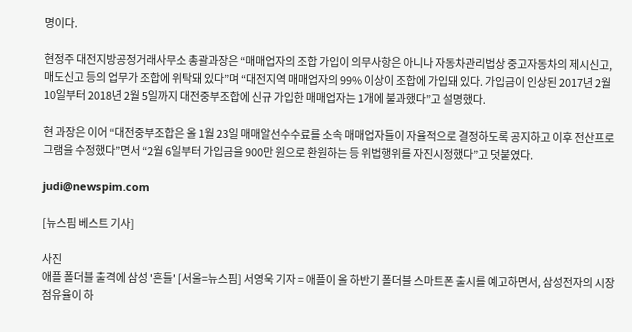명이다.

현정주 대전지방공정거래사무소 총괄과장은 “매매업자의 조합 가입이 의무사항은 아니나 자동차관리법상 중고자동차의 제시신고, 매도신고 등의 업무가 조합에 위탁돼 있다”며 “대전지역 매매업자의 99% 이상이 조합에 가입돼 있다. 가입금이 인상된 2017년 2월 10일부터 2018년 2월 5일까지 대전중부조합에 신규 가입한 매매업자는 1개에 불과했다”고 설명했다.

현 과장은 이어 “대전중부조합은 올 1월 23일 매매알선수수료를 소속 매매업자들이 자율적으로 결정하도록 공지하고 이후 전산프로그램을 수정했다”면서 “2월 6일부터 가입금을 900만 원으로 환원하는 등 위법행위를 자진시정했다”고 덧붙였다.

judi@newspim.com

[뉴스핌 베스트 기사]

사진
애플 폴더블 출격에 삼성 '흔들' [서울=뉴스핌] 서영욱 기자 = 애플이 올 하반기 폴더블 스마트폰 출시를 예고하면서, 삼성전자의 시장 점유율이 하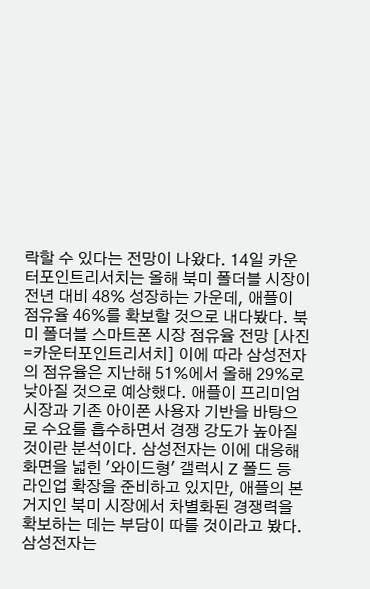락할 수 있다는 전망이 나왔다. 14일 카운터포인트리서치는 올해 북미 폴더블 시장이 전년 대비 48% 성장하는 가운데, 애플이 점유율 46%를 확보할 것으로 내다봤다. 북미 폴더블 스마트폰 시장 점유율 전망 [사진=카운터포인트리서치] 이에 따라 삼성전자의 점유율은 지난해 51%에서 올해 29%로 낮아질 것으로 예상했다. 애플이 프리미엄 시장과 기존 아이폰 사용자 기반을 바탕으로 수요를 흡수하면서 경쟁 강도가 높아질 것이란 분석이다. 삼성전자는 이에 대응해 화면을 넓힌 '와이드형' 갤럭시 Z 폴드 등 라인업 확장을 준비하고 있지만, 애플의 본거지인 북미 시장에서 차별화된 경쟁력을 확보하는 데는 부담이 따를 것이라고 봤다. 삼성전자는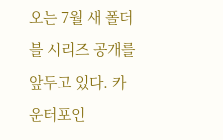오는 7월 새 폴더블 시리즈 공개를 앞두고 있다. 카운터포인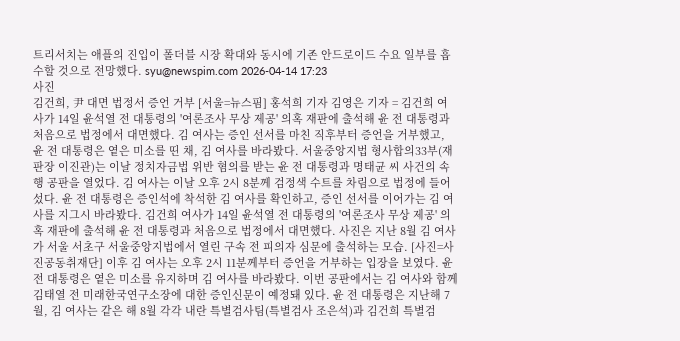트리서치는 애플의 진입이 폴더블 시장 확대와 동시에 기존 안드로이드 수요 일부를 흡수할 것으로 전망했다. syu@newspim.com 2026-04-14 17:23
사진
김건희, 尹 대면 법정서 증언 거부 [서울=뉴스핌] 홍석희 기자 김영은 기자 = 김건희 여사가 14일 윤석열 전 대통령의 '여론조사 무상 제공' 의혹 재판에 출석해 윤 전 대통령과 처음으로 법정에서 대면했다. 김 여사는 증인 선서를 마친 직후부터 증언을 거부했고, 윤 전 대통령은 옅은 미소를 띤 채, 김 여사를 바라봤다. 서울중앙지법 형사합의33부(재판장 이진관)는 이날 정치자금법 위반 혐의를 받는 윤 전 대통령과 명태균 씨 사건의 속행 공판을 열었다. 김 여사는 이날 오후 2시 8분께 검정색 수트를 차림으로 법정에 들어섰다. 윤 전 대통령은 증인석에 착석한 김 여사를 확인하고, 증인 선서를 이어가는 김 여사를 지그시 바라봤다. 김건희 여사가 14일 윤석열 전 대통령의 '여론조사 무상 제공' 의혹 재판에 출석해 윤 전 대통령과 처음으로 법정에서 대면했다. 사진은 지난 8월 김 여사가 서울 서초구 서울중앙지법에서 열린 구속 전 피의자 심문에 출석하는 모습. [사진=사진공동취재단] 이후 김 여사는 오후 2시 11분께부터 증언을 거부하는 입장을 보였다. 윤 전 대통령은 옅은 미소를 유지하며 김 여사를 바라봤다. 이번 공판에서는 김 여사와 함께 김태열 전 미래한국연구소장에 대한 증인신문이 예정돼 있다. 윤 전 대통령은 지난해 7월, 김 여사는 같은 해 8월 각각 내란 특별검사팀(특별검사 조은석)과 김건희 특별검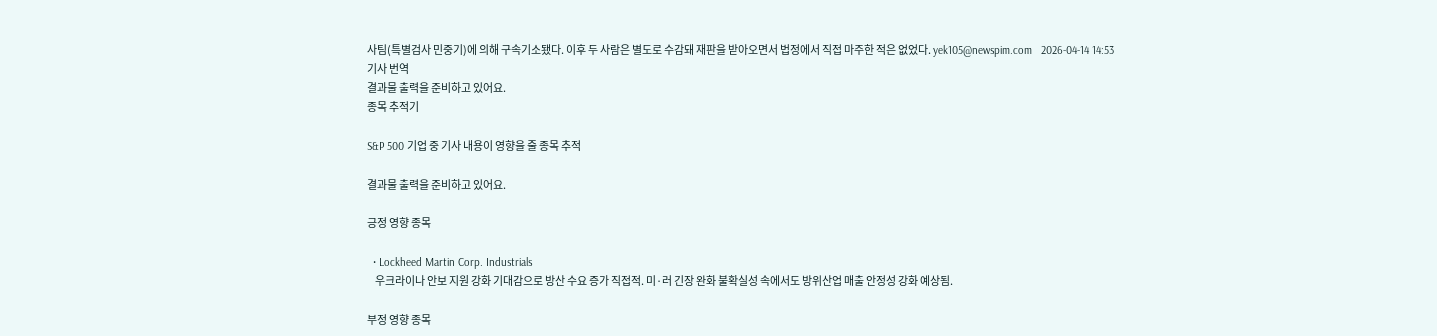사팀(특별검사 민중기)에 의해 구속기소됐다. 이후 두 사람은 별도로 수감돼 재판을 받아오면서 법정에서 직접 마주한 적은 없었다. yek105@newspim.com   2026-04-14 14:53
기사 번역
결과물 출력을 준비하고 있어요.
종목 추적기

S&P 500 기업 중 기사 내용이 영향을 줄 종목 추적

결과물 출력을 준비하고 있어요.

긍정 영향 종목

  • Lockheed Martin Corp. Industrials
    우크라이나 안보 지원 강화 기대감으로 방산 수요 증가 직접적. 미·러 긴장 완화 불확실성 속에서도 방위산업 매출 안정성 강화 예상됨.

부정 영향 종목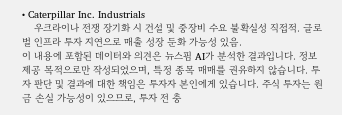• Caterpillar Inc. Industrials
    우크라이나 전쟁 장기화 시 건설 및 중장비 수요 불확실성 직접적. 글로벌 인프라 투자 지연으로 매출 성장 둔화 가능성 있음.
이 내용에 포함된 데이터와 의견은 뉴스핌 AI가 분석한 결과입니다. 정보 제공 목적으로만 작성되었으며, 특정 종목 매매를 권유하지 않습니다. 투자 판단 및 결과에 대한 책임은 투자자 본인에게 있습니다. 주식 투자는 원금 손실 가능성이 있으므로, 투자 전 충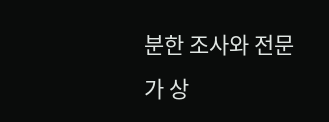분한 조사와 전문가 상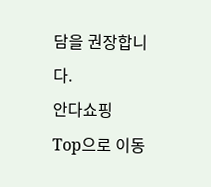담을 권장합니다.
안다쇼핑
Top으로 이동